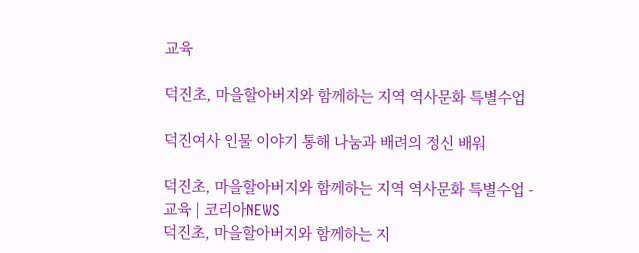교육

덕진초, 마을할아버지와 함께하는 지역 역사문화 특별수업

덕진여사 인물 이야기 통해 나눔과 배려의 정신 배워

덕진초, 마을할아버지와 함께하는 지역 역사문화 특별수업 - 교육 | 코리아NEWS
덕진초, 마을할아버지와 함께하는 지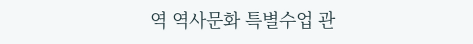역 역사문화 특별수업 관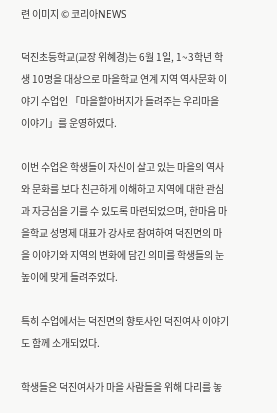련 이미지 © 코리아NEWS

덕진초등학교(교장 위혜경)는 6월 1일, 1~3학년 학생 10명을 대상으로 마을학교 연계 지역 역사문화 이야기 수업인 「마을할아버지가 들려주는 우리마을 이야기」를 운영하였다.

이번 수업은 학생들이 자신이 살고 있는 마을의 역사와 문화를 보다 친근하게 이해하고 지역에 대한 관심과 자긍심을 기를 수 있도록 마련되었으며, 한마음 마을학교 성명제 대표가 강사로 참여하여 덕진면의 마을 이야기와 지역의 변화에 담긴 의미를 학생들의 눈높이에 맞게 들려주었다.

특히 수업에서는 덕진면의 향토사인 덕진여사 이야기도 함께 소개되었다.

학생들은 덕진여사가 마을 사람들을 위해 다리를 놓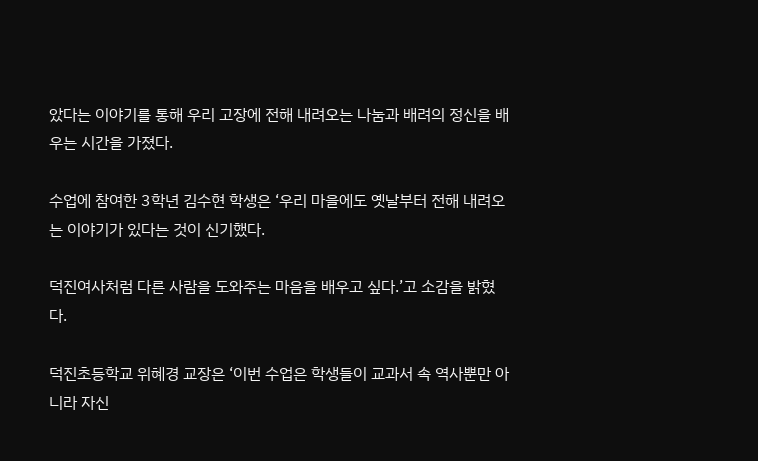았다는 이야기를 통해 우리 고장에 전해 내려오는 나눔과 배려의 정신을 배우는 시간을 가졌다.

수업에 참여한 3학년 김수현 학생은 ‘우리 마을에도 옛날부터 전해 내려오는 이야기가 있다는 것이 신기했다.

덕진여사처럼 다른 사람을 도와주는 마음을 배우고 싶다.’고 소감을 밝혔다.

덕진초등학교 위혜경 교장은 ‘이번 수업은 학생들이 교과서 속 역사뿐만 아니라 자신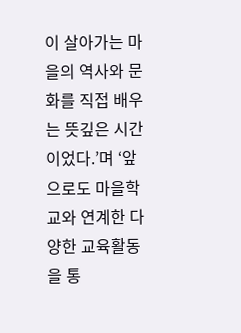이 살아가는 마을의 역사와 문화를 직접 배우는 뜻깊은 시간이었다.’며 ‘앞으로도 마을학교와 연계한 다양한 교육활동을 통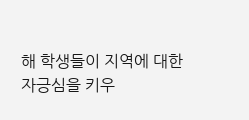해 학생들이 지역에 대한 자긍심을 키우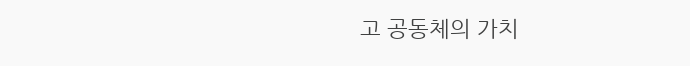고 공동체의 가치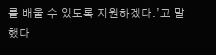를 배울 수 있도록 지원하겠다.’고 말했다